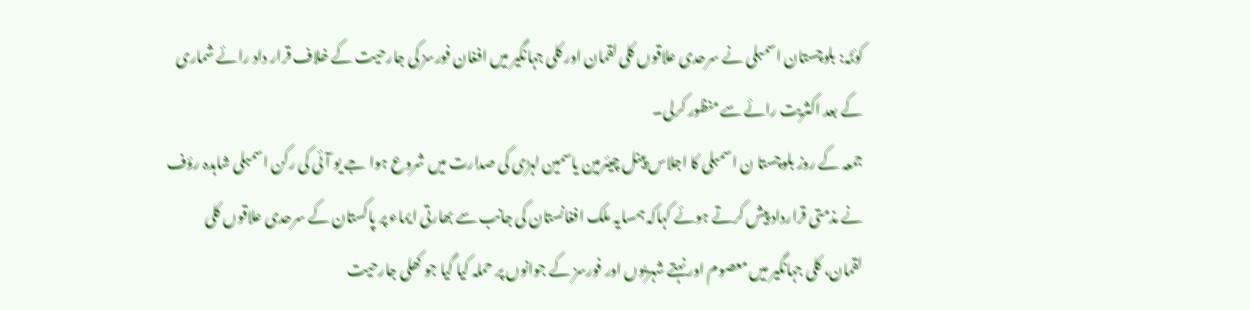کوئٹہ: بلوچستان اسمبلی نے سرحدی علاقوں کلی لقمان اور کلی جہانگیر میں افغان فورسز کی جارحیت کے خلاف قرار داد رائے شماری کے بعد اکثریت رائے سے منظور کرلی۔
جمعہ کے روز بلوچستا ن اسمبلی کا اجلاس پینل چیئرمین یاسمین لہڑی کی صدارت میں شروع ہوا جے یو آئی کی رکن اسمبلی شاہدہ رؤف نے مذمتی قرارداد پیش کرتے ہوئے کہاکہ ہمسایہ ملک افغانستان کی جانب سے بھارتی ایماء پر پاکستان کے سرحدی علاقوں کلی لقمان، کلی جہانگیر میں معصوم اور نہتے شہریوں اور فورسز کے جوانوں پر حملہ کیا گیا جو کھلی جارحیت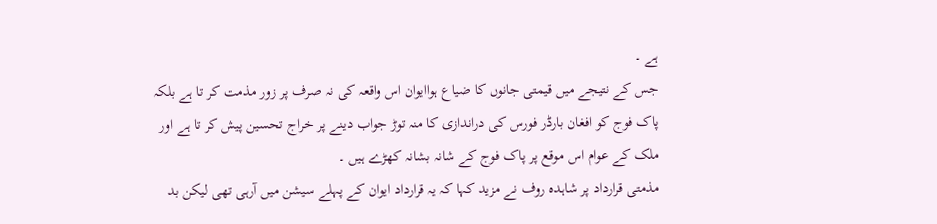ہے ۔
جس کے نتیجے میں قیمتی جانوں کا ضیاع ہواایوان اس واقعہ کی نہ صرف پر زور مذمت کر تا ہے بلکہ پاک فوج کو افغان بارڈر فورس کی دراندازی کا منہ توڑ جواب دینے پر خراج تحسین پیش کر تا ہے اور ملک کے عوام اس موقع پر پاک فوج کے شانہ بشانہ کھڑے ہیں ۔
مذمتی قرارداد پر شاہدہ روف نے مزید کہا کہ یہ قرارداد ایوان کے پہلے سیشن میں آرہی تھی لیکن بد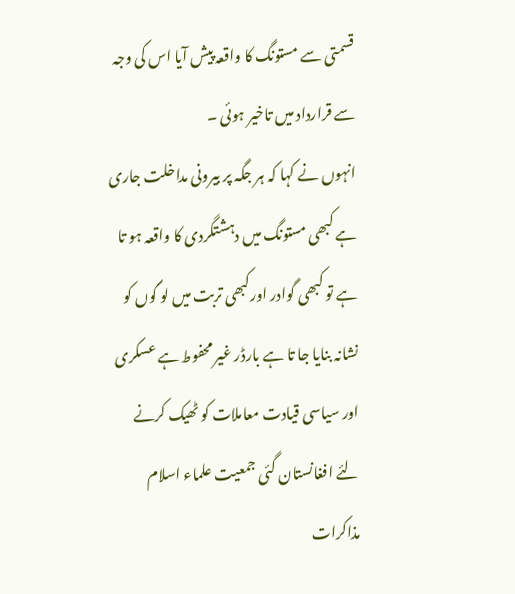قسمتی سے مستونگ کا واقعہ پیش آیا اس کی وجہ سے قرارداد میں تاخیر ہوئی ۔
انہوں نے کہا کہ ہر جگہ پر بیرونی مداخلت جاری ہے کبھی مستونگ میں دہشتگردی کا واقعہ ہو تا ہے تو کبھی گوادر اورکبھی تربت میں لو گوں کو نشانہ بنایا جا تا ہے بارڈر غیر محفوط ہے عسکری اور سیاسی قیادت معاملات کو ٹھیک کرنے لئے افغانستان گئی جمعیت علماء اسلام مذاکرات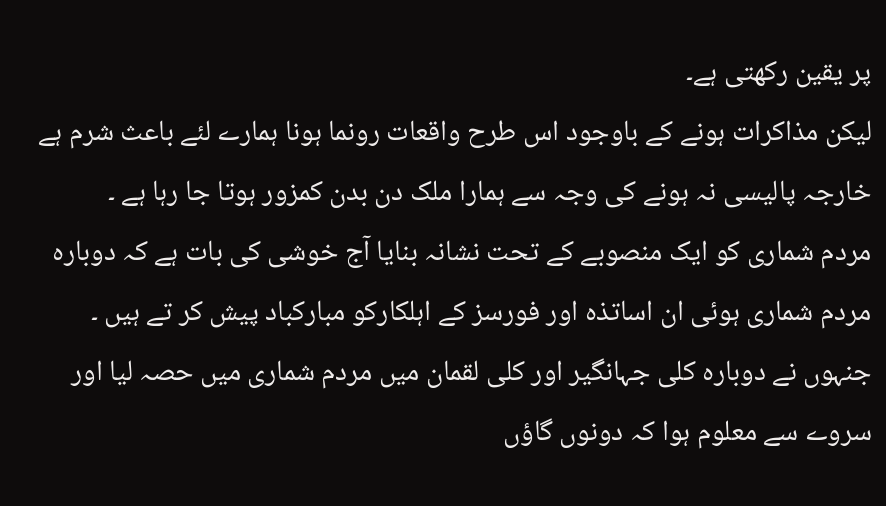پر یقین رکھتی ہے۔
لیکن مذاکرات ہونے کے باوجود اس طرح واقعات رونما ہونا ہمارے لئے باعث شرم ہے خارجہ پالیسی نہ ہونے کی وجہ سے ہمارا ملک دن بدن کمزور ہوتا جا رہا ہے ۔
مردم شماری کو ایک منصوبے کے تحت نشانہ بنایا آج خوشی کی بات ہے کہ دوبارہ مردم شماری ہوئی ان اساتذہ اور فورسز کے اہلکارکو مبارکباد پیش کر تے ہیں ۔
جنہوں نے دوبارہ کلی جہانگیر اور کلی لقمان میں مردم شماری میں حصہ لیا اور سروے سے معلوم ہوا کہ دونوں گاؤں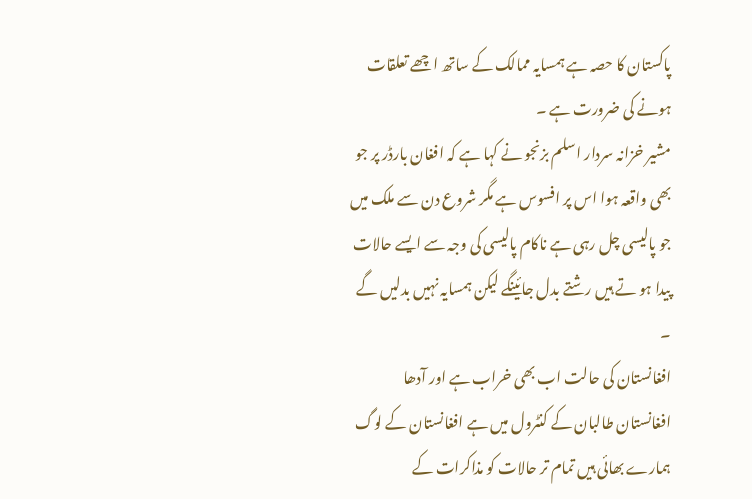پاکستان کا حصہ ہے ہمسایہ ممالک کے ساتھ اچھے تعلقات ہونے کی ضرورت ہے ۔
مشیر خزانہ سردار اسلم بزنجو نے کہا ہے کہ افغان بارڈر پر جو بھی واقعہ ہوا اس پر افسوس ہے مگر شروع دن سے ملک میں جو پالیسی چل رہی ہے ناکام پالیسی کی وجہ سے ایسے حالات پیدا ہو تے ہیں رشتے بدل جائینگے لیکن ہمسایہ نہیں بدلیں گے ۔
افغانستان کی حالت اب بھی خراب ہے اور آدھا افغانستان طالبان کے کنٹرول میں ہے افغانستان کے لوگ ہمارے بھائی ہیں تمام تر حالات کو مذاکرات کے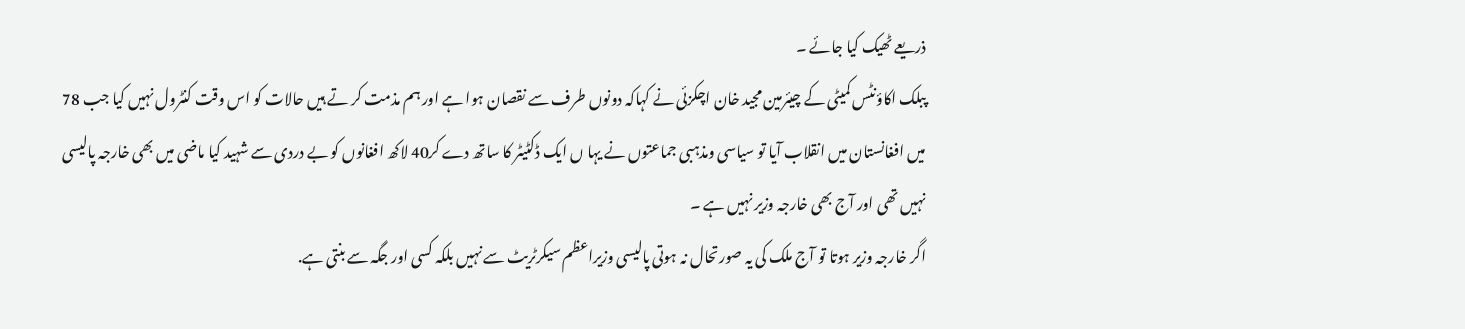ذریعے ٹھیک کیا جائے ۔
پبلک اکاؤنٹس کمیٹی کے چیئرمین مجید خان اچکزئی نے کہاکہ دونوں طرف سے نقصان ہوا ہے اور ہم مذمت کر تے ہیں حالات کو اس وقت کنٹرول نہیں کیا جب 78 میں افغانستان میں انقلاب آیا تو سیاسی ومذہبی جماعتوں نے یہا ں ایک ڈکٹیٹر کا ساتھ دے کر40 لاکھ افغانوں کو بے دردی سے شہید کیا ماضی میں بھی خارجہ پالیسی نہیں تھی اور آج بھی خارجہ وزیر نہیں ہے ۔
اگر خارجہ وزیر ہوتا تو آج ملک کی یہ صورتحال نہ ہوتی پالیسی وزیراعظم سیکرٹریٹ سے نہیں بلکہ کسی اور جگہ سے بنتی ہے.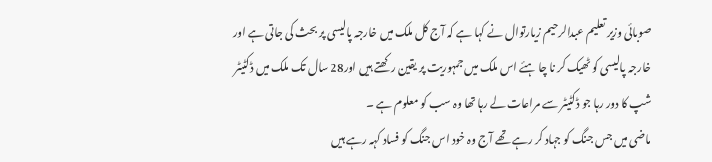صوبائی وزیر تعلیم عبدالرحیم زیارتوال نے کہا ہے کہ آج کل ملک میں خارجہ پالیسی پر بحث کی جاتی ہے اور خارجہ پالیسی کو ٹھیک کر نا چا ہئے اس ملک میں جمہوریت پر یقین رکھتے ہیں اور28 سال تک ملک میں ڈکٹیٹر شپ کا دور رہا جو ڈکٹیٹر سے مراعات لے رہا تھا وہ سب کو معلوم ہے ۔
ماضی میں جس جنگ کو جہاد کر رہے تھے آج وہ خود اس جنگ کو فساد کہہ رہے ہیں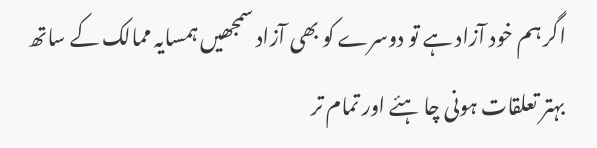اگر ہم خود آزاد ہے تو دوسرے کو بھی آزاد سمجھیں ہمسایہ ممالک کے ساتھ بہتر تعلقات ہونی چا ہئے اور تمام تر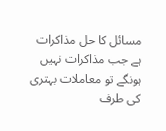مسائل کا حل مذاکرات ہے جب مذاکرات نہیں ہونگے تو معاملات بہتری کی طرف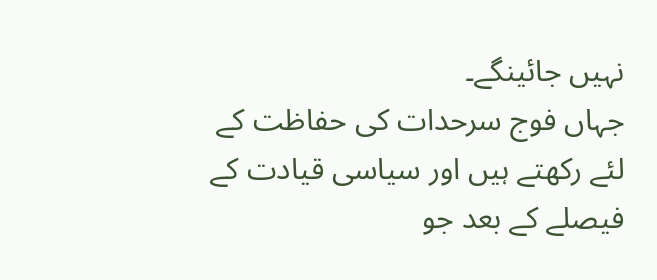نہیں جائینگے۔
جہاں فوج سرحدات کی حفاظت کے لئے رکھتے ہیں اور سیاسی قیادت کے فیصلے کے بعد جو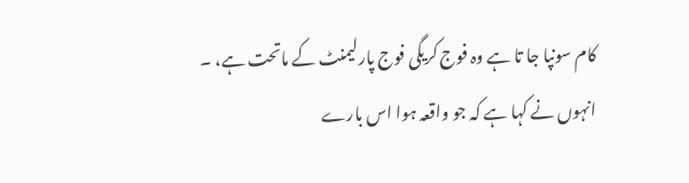کام سونپا جا تا ہے وہ فوج کریگی فوج پارلیمنٹ کے ماتحت ہے، ۔
انہوں نے کہا ہے کہ جو واقعہ ہوا اس بارے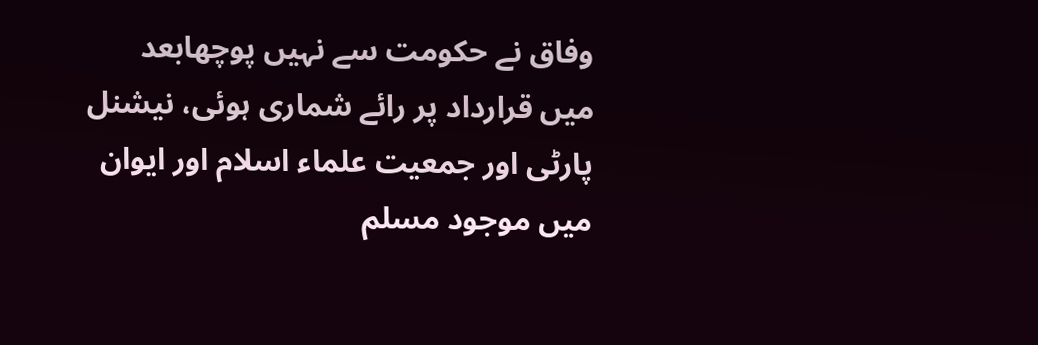وفاق نے حکومت سے نہیں پوچھابعد میں قرارداد پر رائے شماری ہوئی، نیشنل پارٹی اور جمعیت علماء اسلام اور ایوان میں موجود مسلم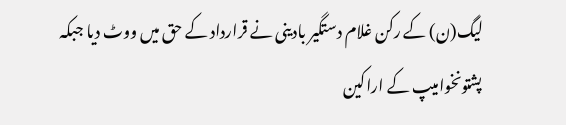لیگ(ن) کے رکن غلام دستگیر بادینی نے قرارداد کے حق میں ووٹ دیا جبکہ پشتونخوامیپ کے اراکین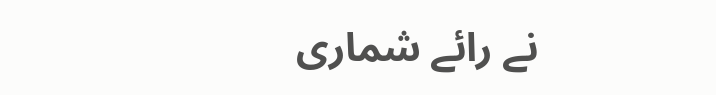نے رائے شماری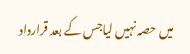میں حصہ نہیں لیاجس کے بعد قرارداد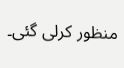منظور کرلی گئی۔